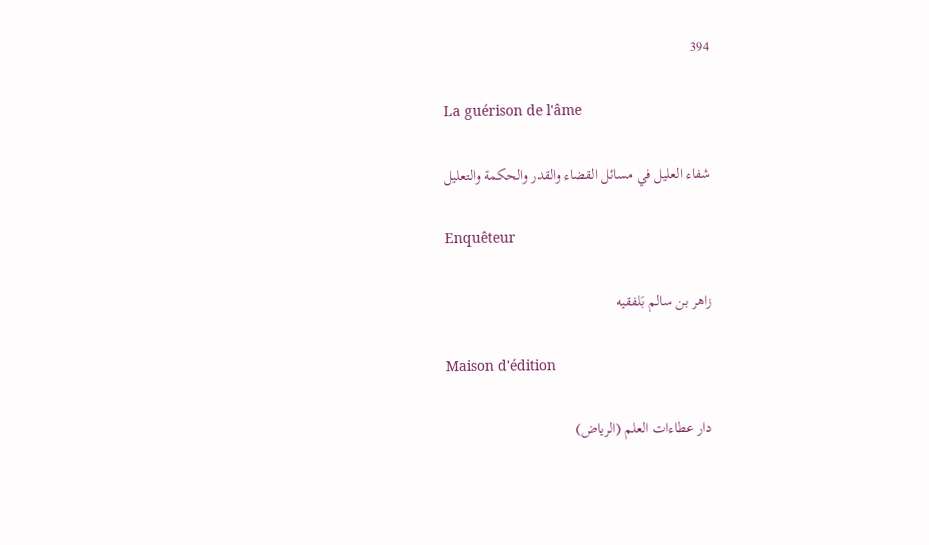394

La guérison de l'âme

شفاء العليل في مسائل القضاء والقدر والحكمة والتعليل

Enquêteur

زاهر بن سالم بَلفقيه

Maison d'édition

دار عطاءات العلم (الرياض)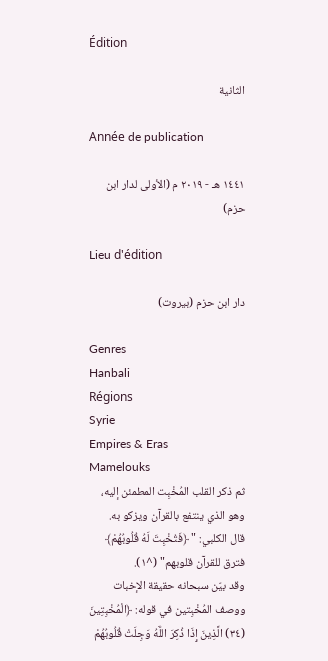Édition

الثانية

Année de publication

١٤٤١ هـ - ٢٠١٩ م (الأولى لدار ابن حزم)

Lieu d'édition

دار ابن حزم (بيروت)

Genres
Hanbali
Régions
Syrie
Empires & Eras
Mamelouks
ثم ذكر القلب المُخْبِت المطمئن إليه، وهو الذي ينتفع بالقرآن ويزكو به.
قال الكلبي: " ﴿فَتُخْبِتَ لَهُ قُلُوبُهُمْ﴾ فترق للقرآن قلوبهم" (^١).
وقد بيّن سبحانه حقيقة الإخبات ووصف المُخْبِتين في قوله: ﴿الْمُخْبِتِينَ (٣٤) الَّذِينَ إِذَا ذُكِرَ اللَّهُ وَجِلَتْ قُلُوبُهُمْ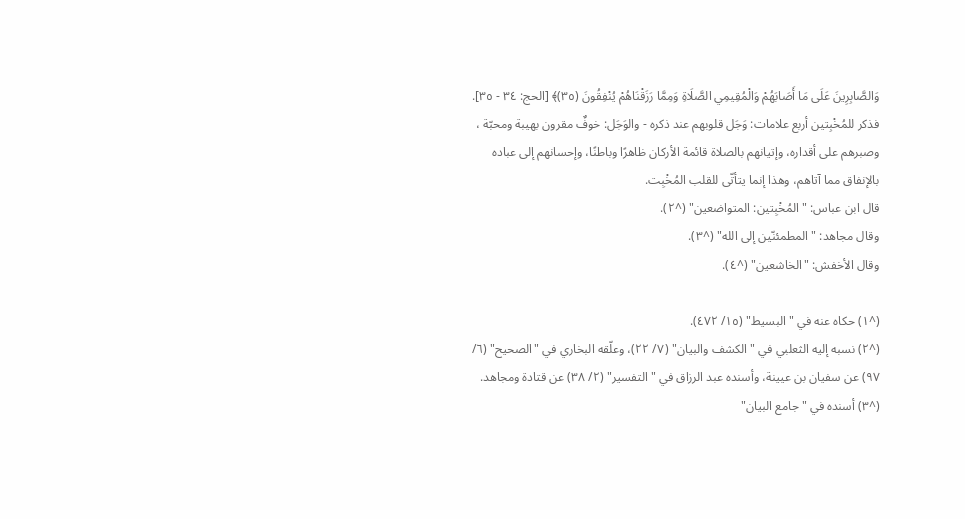وَالصَّابِرِينَ عَلَى مَا أَصَابَهُمْ وَالْمُقِيمِي الصَّلَاةِ وَمِمَّا رَزَقْنَاهُمْ يُنْفِقُونَ (٣٥)﴾ [الحج: ٣٤ - ٣٥].
فذكر للمُخْبِتين أربع علامات: وَجَل قلوبهم عند ذكره - والوَجَل: خوفٌ مقرون بهيبة ومحبّة ، وصبرهم على أقداره، وإتيانهم بالصلاة قائمة الأركان ظاهرًا وباطنًا، وإحسانهم إلى عباده بالإنفاق مما آتاهم، وهذا إنما يتأتّى للقلب المُخْبِت.
قال ابن عباس: "المُخْبِتين: المتواضعين" (^٢).
وقال مجاهد: "المطمئنّين إلى الله" (^٣).
وقال الأخفش: "الخاشعين" (^٤).

(^١) حكاه عنه في "البسيط" (١٥/ ٤٧٢).
(^٢) نسبه إليه الثعلبي في "الكشف والبيان" (٧/ ٢٢)، وعلّقه البخاري في "الصحيح" (٦/ ٩٧) عن سفيان بن عيينة، وأسنده عبد الرزاق في "التفسير" (٢/ ٣٨) عن قتادة ومجاهد.
(^٣) أسنده في "جامع البيان"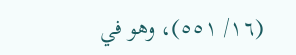(١٦/ ٥٥١)، وهو في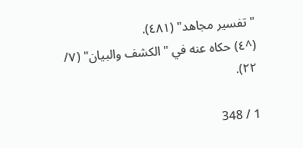"تفسير مجاهد" (٤٨١).
(^٤) حكاه عنه في "الكشف والبيان" (٧/ ٢٢).

1 / 348